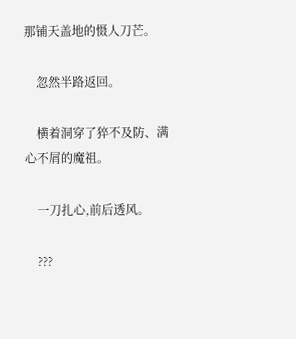那铺天盖地的慑人刀芒。

    忽然半路返回。

    横着洞穿了猝不及防、满心不屑的魔祖。

    一刀扎心,前后透风。

    ???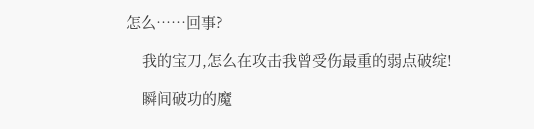怎么……回事?

    我的宝刀,怎么在攻击我曾受伤最重的弱点破绽!

    瞬间破功的魔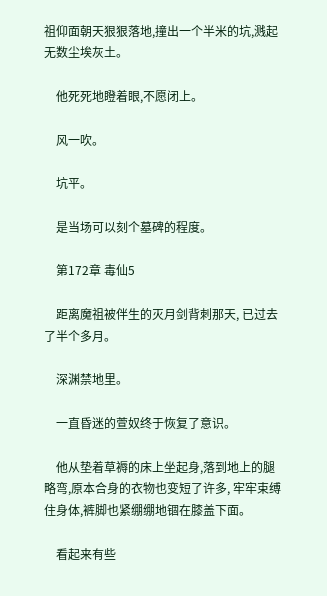祖仰面朝天狠狠落地,撞出一个半米的坑,溅起无数尘埃灰土。

    他死死地瞪着眼,不愿闭上。

    风一吹。

    坑平。

    是当场可以刻个墓碑的程度。

    第172章 毒仙5

    距离魔祖被伴生的灭月剑背刺那天, 已过去了半个多月。

    深渊禁地里。

    一直昏迷的萱奴终于恢复了意识。

    他从垫着草褥的床上坐起身,落到地上的腿略弯,原本合身的衣物也变短了许多, 牢牢束缚住身体,裤脚也紧绷绷地锢在膝盖下面。

    看起来有些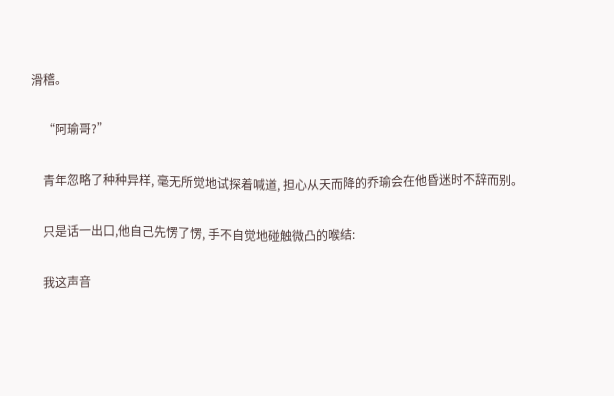滑稽。

    “阿瑜哥?”

    青年忽略了种种异样, 毫无所觉地试探着喊道, 担心从天而降的乔瑜会在他昏迷时不辞而别。

    只是话一出口,他自己先愣了愣, 手不自觉地碰触微凸的喉结:

    我这声音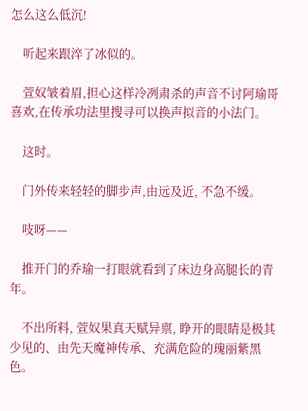怎么这么低沉!

    听起来跟淬了冰似的。

    萱奴皱着眉,担心这样冷冽肃杀的声音不讨阿瑜哥喜欢,在传承功法里搜寻可以换声拟音的小法门。

    这时。

    门外传来轻轻的脚步声,由远及近, 不急不缓。

    吱呀——

    推开门的乔瑜一打眼就看到了床边身高腿长的青年。

    不出所料, 萱奴果真天赋异禀, 睁开的眼睛是极其少见的、由先天魔神传承、充满危险的瑰丽紫黑色。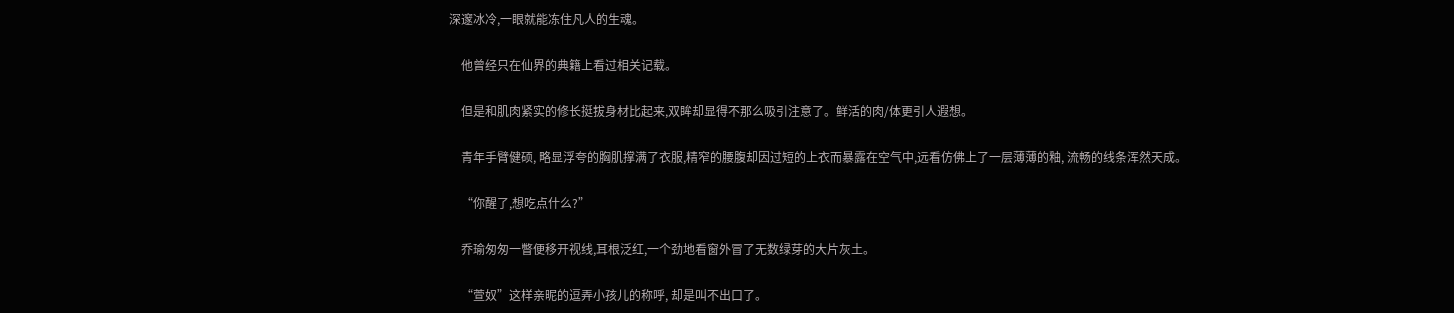深邃冰冷,一眼就能冻住凡人的生魂。

    他曾经只在仙界的典籍上看过相关记载。

    但是和肌肉紧实的修长挺拔身材比起来,双眸却显得不那么吸引注意了。鲜活的肉/体更引人遐想。

    青年手臂健硕, 略显浮夸的胸肌撑满了衣服,精窄的腰腹却因过短的上衣而暴露在空气中,远看仿佛上了一层薄薄的釉, 流畅的线条浑然天成。

    “你醒了,想吃点什么?”

    乔瑜匆匆一瞥便移开视线,耳根泛红,一个劲地看窗外冒了无数绿芽的大片灰土。

    “萱奴”这样亲昵的逗弄小孩儿的称呼, 却是叫不出口了。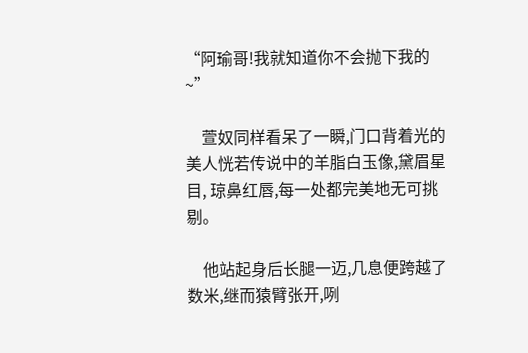“阿瑜哥!我就知道你不会抛下我的~”

    萱奴同样看呆了一瞬,门口背着光的美人恍若传说中的羊脂白玉像,黛眉星目, 琼鼻红唇,每一处都完美地无可挑剔。

    他站起身后长腿一迈,几息便跨越了数米,继而猿臂张开,咧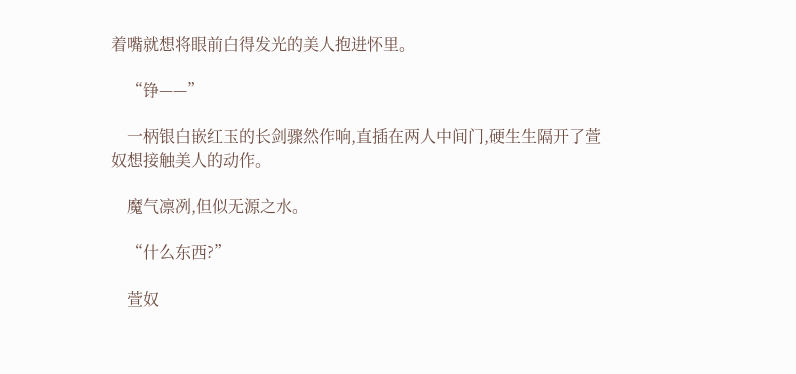着嘴就想将眼前白得发光的美人抱进怀里。

    “铮——”

    一柄银白嵌红玉的长剑骤然作响,直插在两人中间门,硬生生隔开了萱奴想接触美人的动作。

    魔气凛冽,但似无源之水。

    “什么东西?”

    萱奴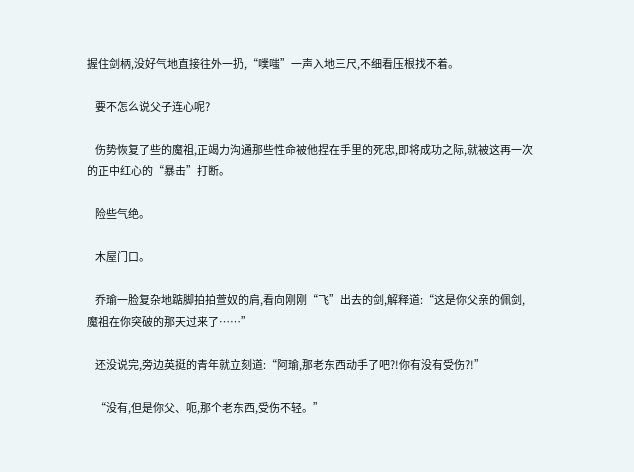握住剑柄,没好气地直接往外一扔,“噗嗤”一声入地三尺,不细看压根找不着。

    要不怎么说父子连心呢?

    伤势恢复了些的魔祖,正竭力沟通那些性命被他捏在手里的死忠,即将成功之际,就被这再一次的正中红心的“暴击”打断。

    险些气绝。

    木屋门口。

    乔瑜一脸复杂地踮脚拍拍萱奴的肩,看向刚刚“飞”出去的剑,解释道:“这是你父亲的佩剑,魔祖在你突破的那天过来了……”

    还没说完,旁边英挺的青年就立刻道:“阿瑜,那老东西动手了吧?!你有没有受伤?!”

    “没有,但是你父、呃,那个老东西,受伤不轻。”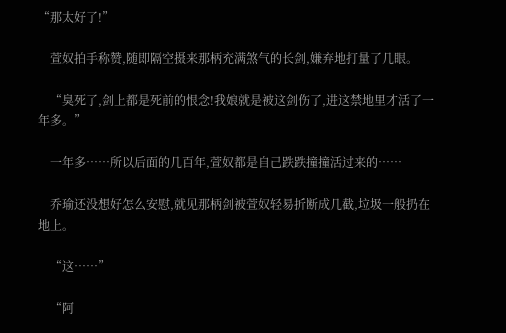“那太好了!”

    萱奴拍手称赞,随即隔空摄来那柄充满煞气的长剑,嫌弃地打量了几眼。

    “臭死了,剑上都是死前的恨念!我娘就是被这剑伤了,进这禁地里才活了一年多。”

    一年多……所以后面的几百年,萱奴都是自己跌跌撞撞活过来的……

    乔瑜还没想好怎么安慰,就见那柄剑被萱奴轻易折断成几截,垃圾一般扔在地上。

    “这……”

    “阿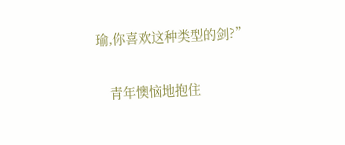瑜,你喜欢这种类型的剑?”

    青年懊恼地抱住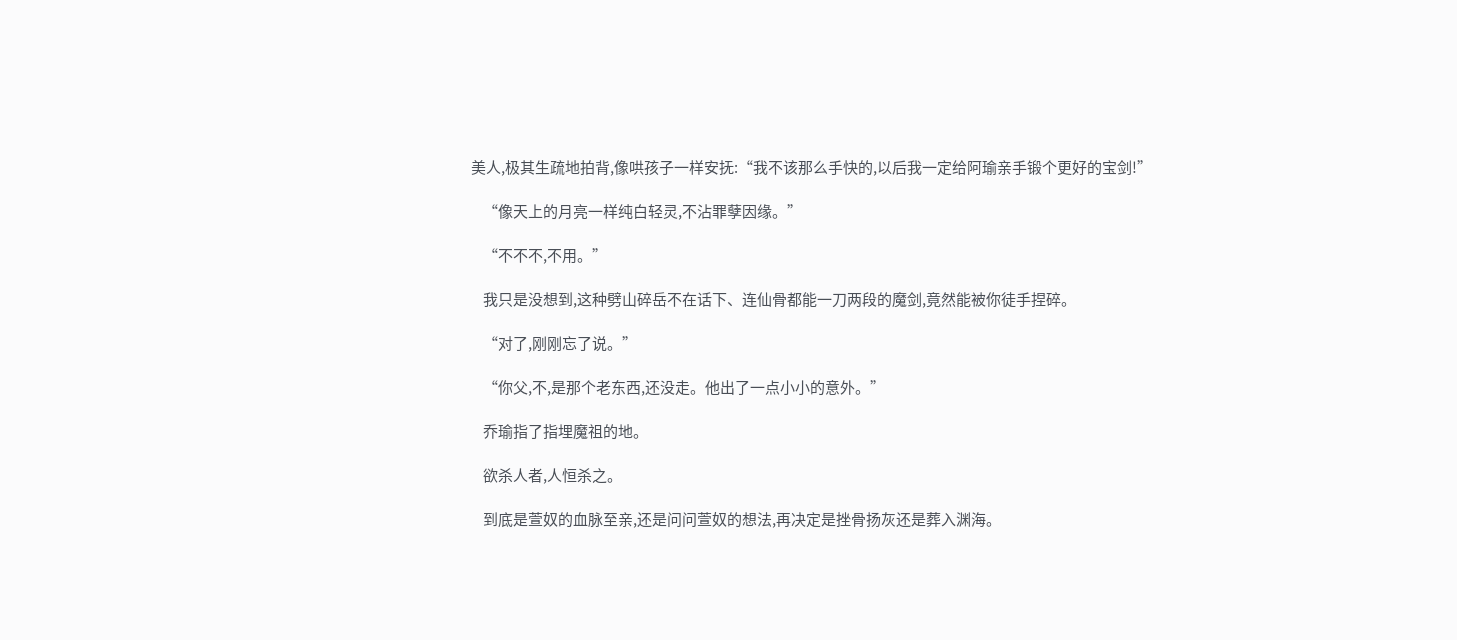美人,极其生疏地拍背,像哄孩子一样安抚:“我不该那么手快的,以后我一定给阿瑜亲手锻个更好的宝剑!”

    “像天上的月亮一样纯白轻灵,不沾罪孽因缘。”

    “不不不,不用。”

    我只是没想到,这种劈山碎岳不在话下、连仙骨都能一刀两段的魔剑,竟然能被你徒手捏碎。

    “对了,刚刚忘了说。”

    “你父,不,是那个老东西,还没走。他出了一点小小的意外。”

    乔瑜指了指埋魔祖的地。

    欲杀人者,人恒杀之。

    到底是萱奴的血脉至亲,还是问问萱奴的想法,再决定是挫骨扬灰还是葬入渊海。